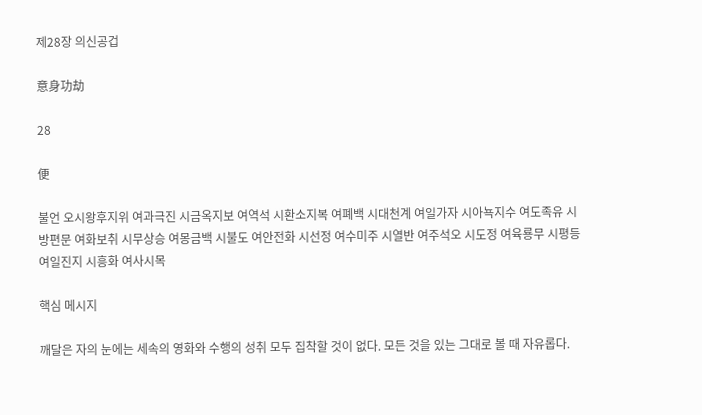제28장 의신공겁

意身功劫

28

便

불언 오시왕후지위 여과극진 시금옥지보 여역석 시환소지복 여폐백 시대천계 여일가자 시아뇩지수 여도족유 시방편문 여화보취 시무상승 여몽금백 시불도 여안전화 시선정 여수미주 시열반 여주석오 시도정 여육룡무 시평등 여일진지 시흥화 여사시목

핵심 메시지

깨달은 자의 눈에는 세속의 영화와 수행의 성취 모두 집착할 것이 없다. 모든 것을 있는 그대로 볼 때 자유롭다.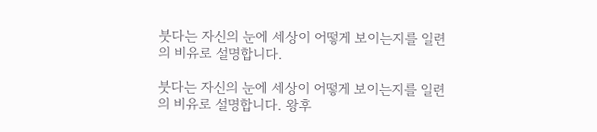붓다는 자신의 눈에 세상이 어떻게 보이는지를 일련의 비유로 설명합니다.

붓다는 자신의 눈에 세상이 어떻게 보이는지를 일련의 비유로 설명합니다. 왕후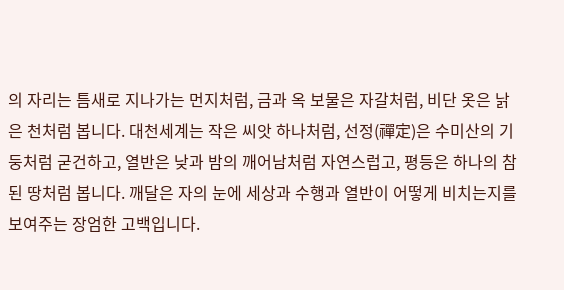의 자리는 틈새로 지나가는 먼지처럼, 금과 옥 보물은 자갈처럼, 비단 옷은 낡은 천처럼 봅니다. 대천세계는 작은 씨앗 하나처럼, 선정(禪定)은 수미산의 기둥처럼 굳건하고, 열반은 낮과 밤의 깨어남처럼 자연스럽고, 평등은 하나의 참된 땅처럼 봅니다. 깨달은 자의 눈에 세상과 수행과 열반이 어떻게 비치는지를 보여주는 장엄한 고백입니다.